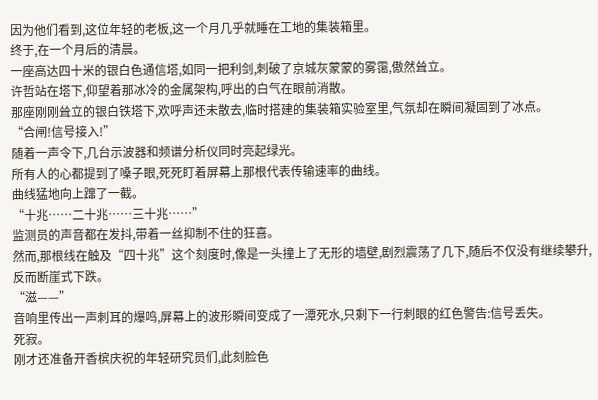因为他们看到,这位年轻的老板,这一个月几乎就睡在工地的集装箱里。
终于,在一个月后的清晨。
一座高达四十米的银白色通信塔,如同一把利剑,刺破了京城灰蒙蒙的雾霭,傲然耸立。
许哲站在塔下,仰望着那冰冷的金属架构,呼出的白气在眼前消散。
那座刚刚耸立的银白铁塔下,欢呼声还未散去,临时搭建的集装箱实验室里,气氛却在瞬间凝固到了冰点。
“合闸!信号接入!”
随着一声令下,几台示波器和频谱分析仪同时亮起绿光。
所有人的心都提到了嗓子眼,死死盯着屏幕上那根代表传输速率的曲线。
曲线猛地向上蹿了一截。
“十兆……二十兆……三十兆……”
监测员的声音都在发抖,带着一丝抑制不住的狂喜。
然而,那根线在触及“四十兆”这个刻度时,像是一头撞上了无形的墙壁,剧烈震荡了几下,随后不仅没有继续攀升,反而断崖式下跌。
“滋——”
音响里传出一声刺耳的爆鸣,屏幕上的波形瞬间变成了一潭死水,只剩下一行刺眼的红色警告:信号丢失。
死寂。
刚才还准备开香槟庆祝的年轻研究员们,此刻脸色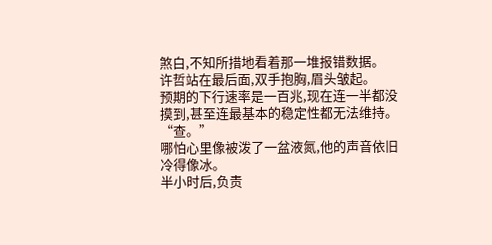煞白,不知所措地看着那一堆报错数据。
许哲站在最后面,双手抱胸,眉头皱起。
预期的下行速率是一百兆,现在连一半都没摸到,甚至连最基本的稳定性都无法维持。
“查。”
哪怕心里像被泼了一盆液氮,他的声音依旧冷得像冰。
半小时后,负责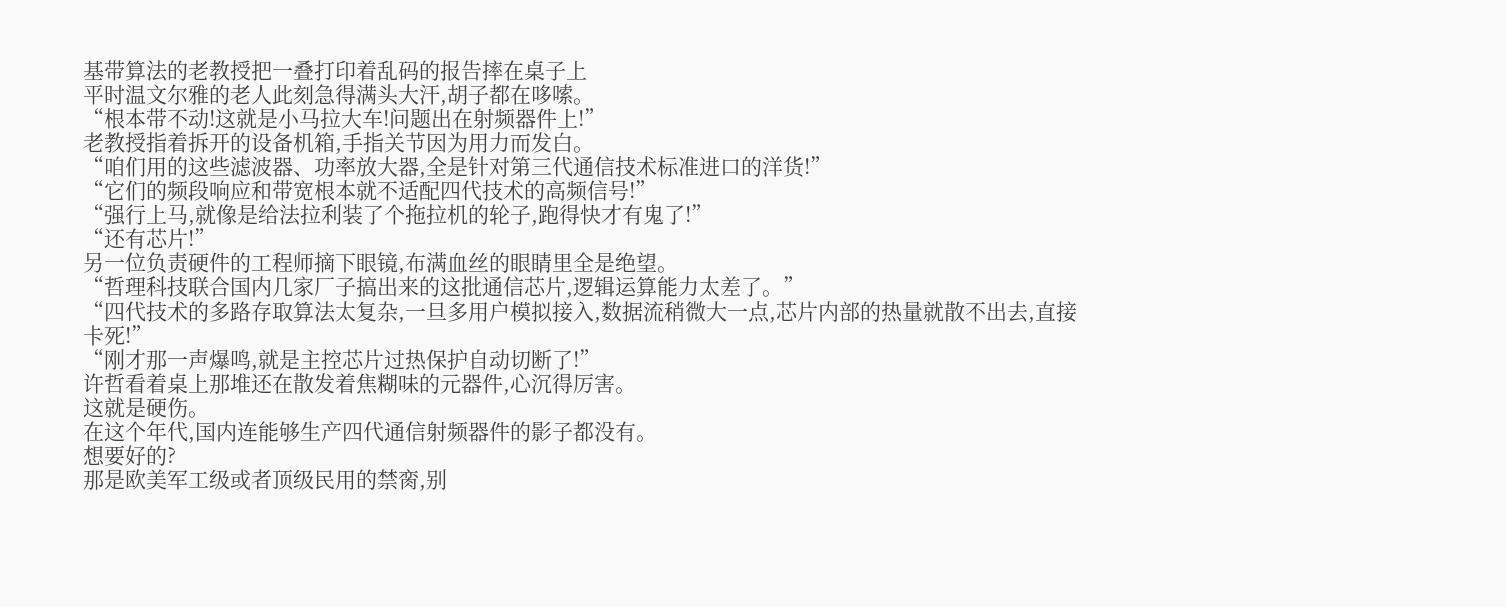基带算法的老教授把一叠打印着乱码的报告摔在桌子上
平时温文尔雅的老人此刻急得满头大汗,胡子都在哆嗦。
“根本带不动!这就是小马拉大车!问题出在射频器件上!”
老教授指着拆开的设备机箱,手指关节因为用力而发白。
“咱们用的这些滤波器、功率放大器,全是针对第三代通信技术标准进口的洋货!”
“它们的频段响应和带宽根本就不适配四代技术的高频信号!”
“强行上马,就像是给法拉利装了个拖拉机的轮子,跑得快才有鬼了!”
“还有芯片!”
另一位负责硬件的工程师摘下眼镜,布满血丝的眼睛里全是绝望。
“哲理科技联合国内几家厂子搞出来的这批通信芯片,逻辑运算能力太差了。”
“四代技术的多路存取算法太复杂,一旦多用户模拟接入,数据流稍微大一点,芯片内部的热量就散不出去,直接卡死!”
“刚才那一声爆鸣,就是主控芯片过热保护自动切断了!”
许哲看着桌上那堆还在散发着焦糊味的元器件,心沉得厉害。
这就是硬伤。
在这个年代,国内连能够生产四代通信射频器件的影子都没有。
想要好的?
那是欧美军工级或者顶级民用的禁脔,别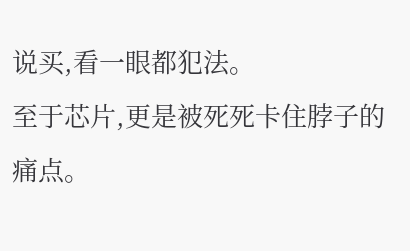说买,看一眼都犯法。
至于芯片,更是被死死卡住脖子的痛点。